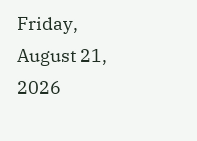Friday, August 21, 2026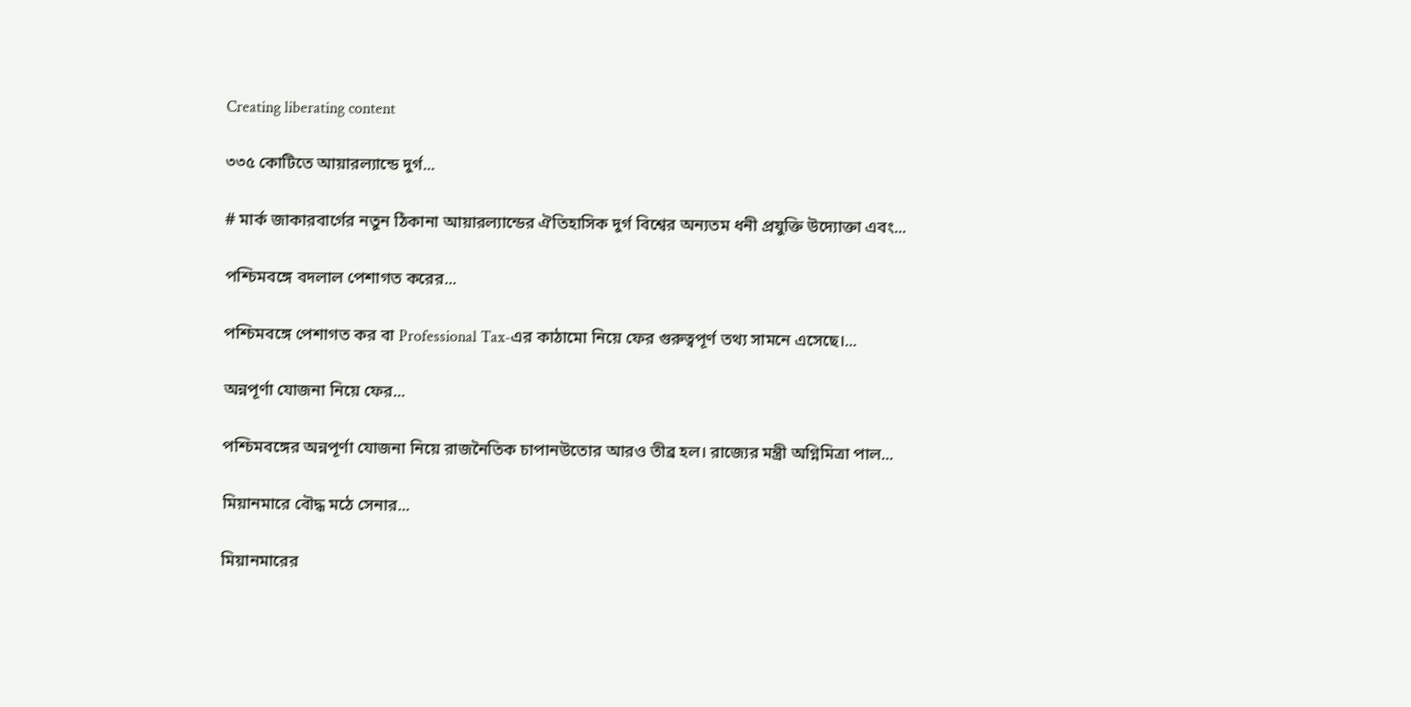Creating liberating content

৩৩৫ কোটিতে আয়ারল্যান্ডে দুর্গ...

# মার্ক জাকারবার্গের নতুন ঠিকানা আয়ারল্যান্ডের ঐতিহাসিক দুর্গ বিশ্বের অন্যতম ধনী প্রযুক্তি উদ্যোক্তা এবং...

পশ্চিমবঙ্গে বদলাল পেশাগত করের...

পশ্চিমবঙ্গে পেশাগত কর বা Professional Tax-এর কাঠামো নিয়ে ফের গুরুত্বপূর্ণ তথ্য সামনে এসেছে।...

অন্নপূর্ণা যোজনা নিয়ে ফের...

পশ্চিমবঙ্গের অন্নপূর্ণা যোজনা নিয়ে রাজনৈতিক চাপানউতোর আরও তীব্র হল। রাজ্যের মন্ত্রী অগ্নিমিত্রা পাল...

মিয়ানমারে বৌদ্ধ মঠে সেনার...

মিয়ানমারের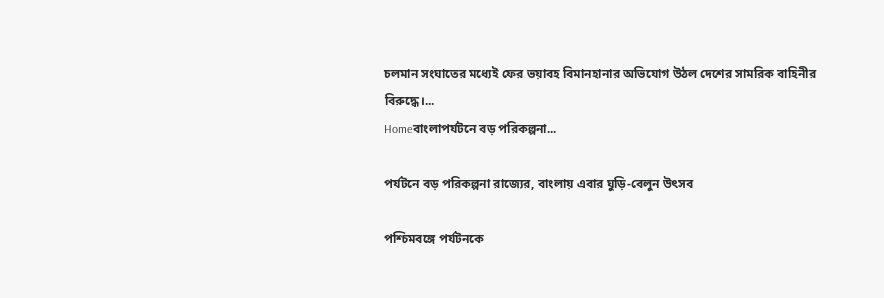চলমান সংঘাতের মধ্যেই ফের ভয়াবহ বিমানহানার অভিযোগ উঠল দেশের সামরিক বাহিনীর বিরুদ্ধে।...
Homeবাংলাপর্যটনে বড় পরিকল্পনা...

পর্যটনে বড় পরিকল্পনা রাজ্যের, বাংলায় এবার ঘুড়ি-বেলুন উৎসব

পশ্চিমবঙ্গে পর্যটনকে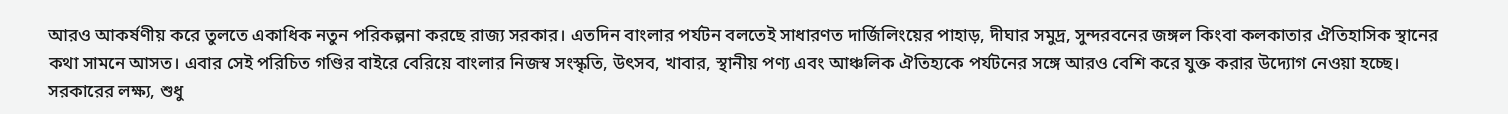আরও আকর্ষণীয় করে তুলতে একাধিক নতুন পরিকল্পনা করছে রাজ্য সরকার। এতদিন বাংলার পর্যটন বলতেই সাধারণত দার্জিলিংয়ের পাহাড়, দীঘার সমুদ্র, সুন্দরবনের জঙ্গল কিংবা কলকাতার ঐতিহাসিক স্থানের কথা সামনে আসত। এবার সেই পরিচিত গণ্ডির বাইরে বেরিয়ে বাংলার নিজস্ব সংস্কৃতি, উৎসব, খাবার, স্থানীয় পণ্য এবং আঞ্চলিক ঐতিহ্যকে পর্যটনের সঙ্গে আরও বেশি করে যুক্ত করার উদ্যোগ নেওয়া হচ্ছে। সরকারের লক্ষ্য, শুধু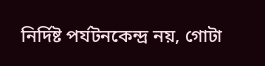নির্দিষ্ট পর্যটনকেন্দ্র নয়, গোটা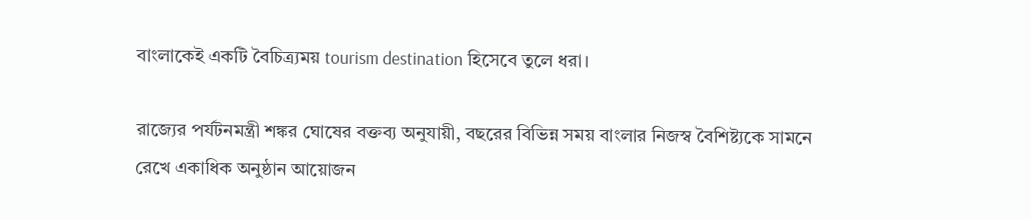বাংলাকেই একটি বৈচিত্র্যময় tourism destination হিসেবে তুলে ধরা।

রাজ্যের পর্যটনমন্ত্রী শঙ্কর ঘোষের বক্তব্য অনুযায়ী, বছরের বিভিন্ন সময় বাংলার নিজস্ব বৈশিষ্ট্যকে সামনে রেখে একাধিক অনুষ্ঠান আয়োজন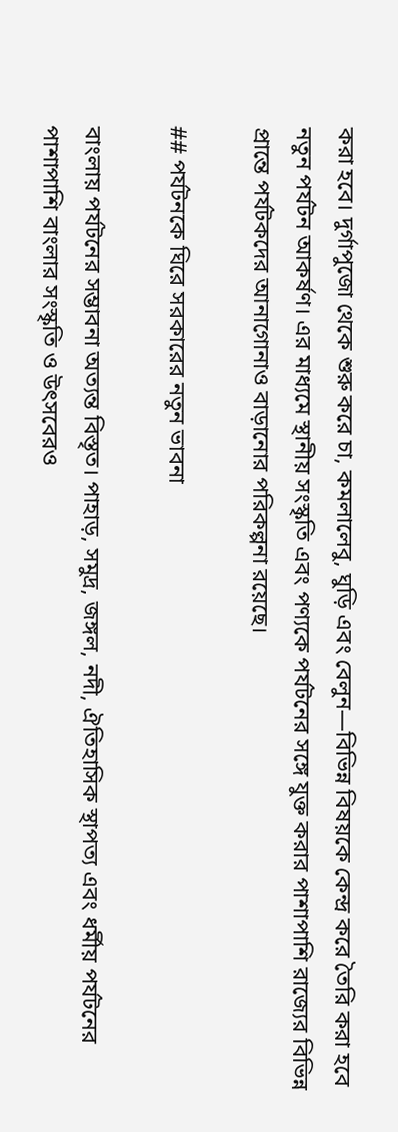করা হবে। দুর্গাপুজো থেকে শুরু করে চা, কমলালেবু, ঘুড়ি এবং বেলুন—বিভিন্ন বিষয়কে কেন্দ্র করে তৈরি করা হবে নতুন পর্যটন আকর্ষণ। এর মাধ্যমে স্থানীয় সংস্কৃতি এবং পণ্যকে পর্যটনের সঙ্গে যুক্ত করার পাশাপাশি রাজ্যের বিভিন্ন প্রান্তে পর্যটকদের আনাগোনাও বাড়ানোর পরিকল্পনা রয়েছে।

## পর্যটনকে ঘিরে সরকারের নতুন ভাবনা

বাংলায় পর্যটনের সম্ভাবনা অত্যন্ত বিস্তৃত। পাহাড়, সমুদ্র, জঙ্গল, নদী, ঐতিহাসিক স্থাপত্য এবং ধর্মীয় পর্যটনের পাশাপাশি বাংলার সংস্কৃতি ও উৎসবেরও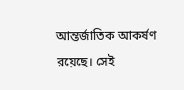আন্তর্জাতিক আকর্ষণ রয়েছে। সেই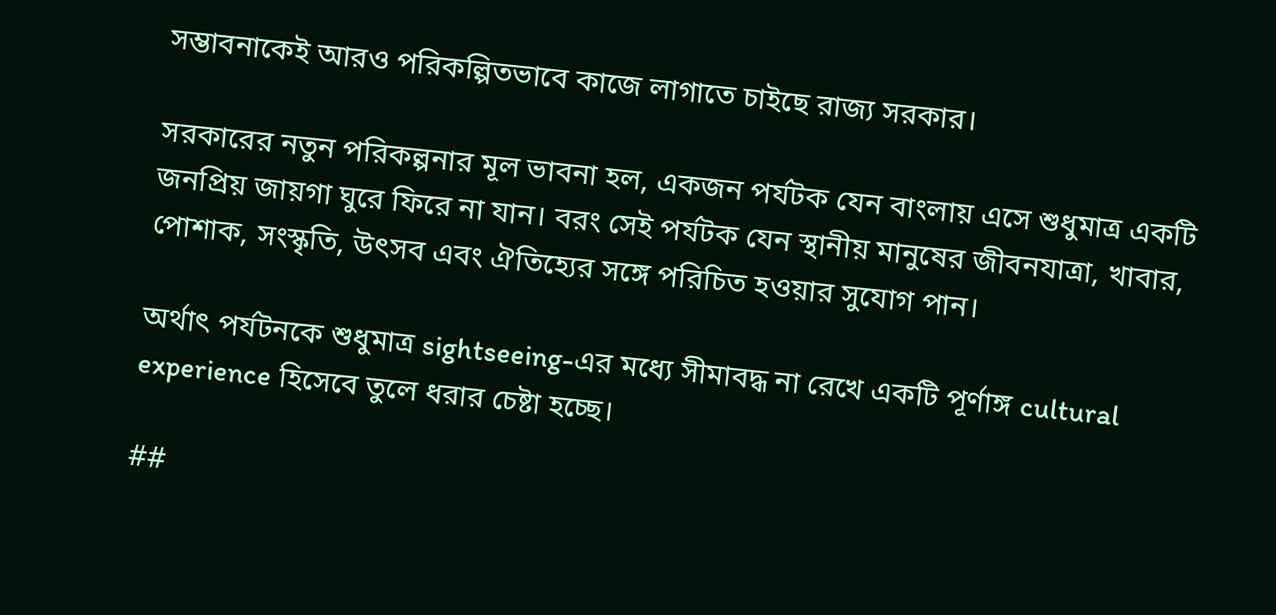সম্ভাবনাকেই আরও পরিকল্পিতভাবে কাজে লাগাতে চাইছে রাজ্য সরকার।

সরকারের নতুন পরিকল্পনার মূল ভাবনা হল, একজন পর্যটক যেন বাংলায় এসে শুধুমাত্র একটি জনপ্রিয় জায়গা ঘুরে ফিরে না যান। বরং সেই পর্যটক যেন স্থানীয় মানুষের জীবনযাত্রা, খাবার, পোশাক, সংস্কৃতি, উৎসব এবং ঐতিহ্যের সঙ্গে পরিচিত হওয়ার সুযোগ পান।

অর্থাৎ পর্যটনকে শুধুমাত্র sightseeing-এর মধ্যে সীমাবদ্ধ না রেখে একটি পূর্ণাঙ্গ cultural experience হিসেবে তুলে ধরার চেষ্টা হচ্ছে।

##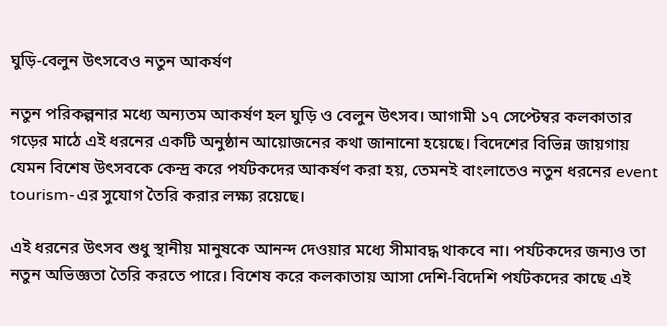ঘুড়ি-বেলুন উৎসবেও নতুন আকর্ষণ

নতুন পরিকল্পনার মধ্যে অন্যতম আকর্ষণ হল ঘুড়ি ও বেলুন উৎসব। আগামী ১৭ সেপ্টেম্বর কলকাতার গড়ের মাঠে এই ধরনের একটি অনুষ্ঠান আয়োজনের কথা জানানো হয়েছে। বিদেশের বিভিন্ন জায়গায় যেমন বিশেষ উৎসবকে কেন্দ্র করে পর্যটকদের আকর্ষণ করা হয়, তেমনই বাংলাতেও নতুন ধরনের event tourism-এর সুযোগ তৈরি করার লক্ষ্য রয়েছে।

এই ধরনের উৎসব শুধু স্থানীয় মানুষকে আনন্দ দেওয়ার মধ্যে সীমাবদ্ধ থাকবে না। পর্যটকদের জন্যও তা নতুন অভিজ্ঞতা তৈরি করতে পারে। বিশেষ করে কলকাতায় আসা দেশি-বিদেশি পর্যটকদের কাছে এই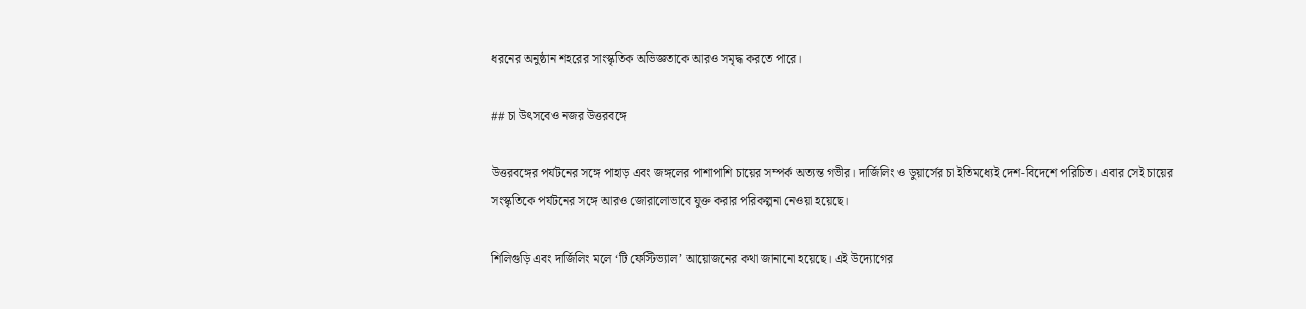ধরনের অনুষ্ঠান শহরের সাংস্কৃতিক অভিজ্ঞতাকে আরও সমৃদ্ধ করতে পারে।

## চা উৎসবেও নজর উত্তরবঙ্গে

উত্তরবঙ্গের পর্যটনের সঙ্গে পাহাড় এবং জঙ্গলের পাশাপাশি চায়ের সম্পর্ক অত্যন্ত গভীর। দার্জিলিং ও ডুয়ার্সের চা ইতিমধ্যেই দেশ-বিদেশে পরিচিত। এবার সেই চায়ের সংস্কৃতিকে পর্যটনের সঙ্গে আরও জোরালোভাবে যুক্ত করার পরিকল্পনা নেওয়া হয়েছে।

শিলিগুড়ি এবং দার্জিলিং মলে ‘টি ফেস্টিভ্যাল’ আয়োজনের কথা জানানো হয়েছে। এই উদ্যোগের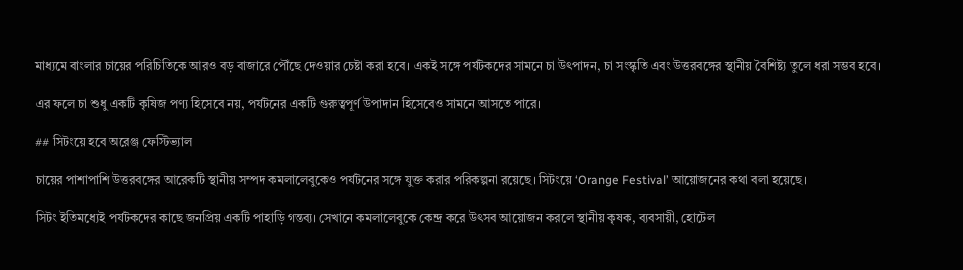মাধ্যমে বাংলার চায়ের পরিচিতিকে আরও বড় বাজারে পৌঁছে দেওয়ার চেষ্টা করা হবে। একই সঙ্গে পর্যটকদের সামনে চা উৎপাদন, চা সংস্কৃতি এবং উত্তরবঙ্গের স্থানীয় বৈশিষ্ট্য তুলে ধরা সম্ভব হবে।

এর ফলে চা শুধু একটি কৃষিজ পণ্য হিসেবে নয়, পর্যটনের একটি গুরুত্বপূর্ণ উপাদান হিসেবেও সামনে আসতে পারে।

## সিটংয়ে হবে অরেঞ্জ ফেস্টিভ্যাল

চায়ের পাশাপাশি উত্তরবঙ্গের আরেকটি স্থানীয় সম্পদ কমলালেবুকেও পর্যটনের সঙ্গে যুক্ত করার পরিকল্পনা রয়েছে। সিটংয়ে ‘Orange Festival’ আয়োজনের কথা বলা হয়েছে।

সিটং ইতিমধ্যেই পর্যটকদের কাছে জনপ্রিয় একটি পাহাড়ি গন্তব্য। সেখানে কমলালেবুকে কেন্দ্র করে উৎসব আয়োজন করলে স্থানীয় কৃষক, ব্যবসায়ী, হোটেল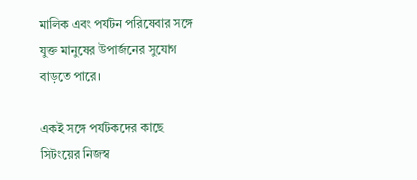মালিক এবং পর্যটন পরিষেবার সঙ্গে যুক্ত মানুষের উপার্জনের সুযোগ বাড়তে পারে।

একই সঙ্গে পর্যটকদের কাছে সিটংয়ের নিজস্ব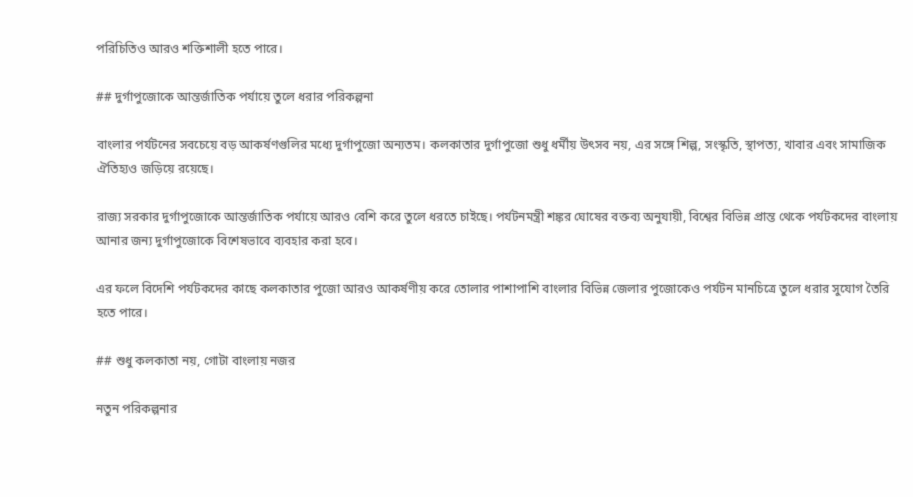পরিচিতিও আরও শক্তিশালী হতে পারে।

## দুর্গাপুজোকে আন্তর্জাতিক পর্যায়ে তুলে ধরার পরিকল্পনা

বাংলার পর্যটনের সবচেয়ে বড় আকর্ষণগুলির মধ্যে দুর্গাপুজো অন্যতম। কলকাতার দুর্গাপুজো শুধু ধর্মীয় উৎসব নয়, এর সঙ্গে শিল্প, সংস্কৃতি, স্থাপত্য, খাবার এবং সামাজিক ঐতিহ্যও জড়িয়ে রয়েছে।

রাজ্য সরকার দুর্গাপুজোকে আন্তর্জাতিক পর্যায়ে আরও বেশি করে তুলে ধরতে চাইছে। পর্যটনমন্ত্রী শঙ্কর ঘোষের বক্তব্য অনুযায়ী, বিশ্বের বিভিন্ন প্রান্ত থেকে পর্যটকদের বাংলায় আনার জন্য দুর্গাপুজোকে বিশেষভাবে ব্যবহার করা হবে।

এর ফলে বিদেশি পর্যটকদের কাছে কলকাতার পুজো আরও আকর্ষণীয় করে তোলার পাশাপাশি বাংলার বিভিন্ন জেলার পুজোকেও পর্যটন মানচিত্রে তুলে ধরার সুযোগ তৈরি হতে পারে।

## শুধু কলকাতা নয়, গোটা বাংলায় নজর

নতুন পরিকল্পনার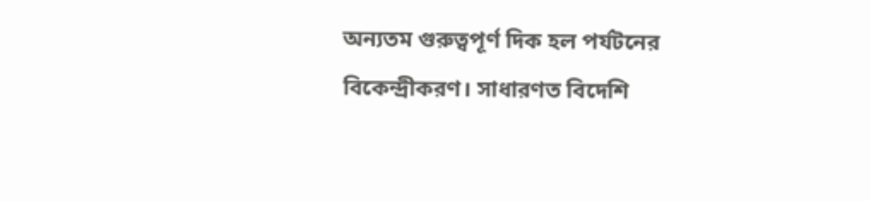অন্যতম গুরুত্বপূর্ণ দিক হল পর্যটনের বিকেন্দ্রীকরণ। সাধারণত বিদেশি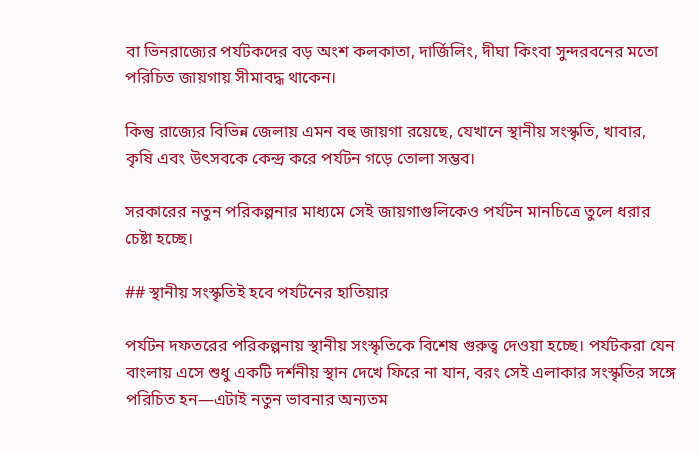বা ভিনরাজ্যের পর্যটকদের বড় অংশ কলকাতা, দার্জিলিং, দীঘা কিংবা সুন্দরবনের মতো পরিচিত জায়গায় সীমাবদ্ধ থাকেন।

কিন্তু রাজ্যের বিভিন্ন জেলায় এমন বহু জায়গা রয়েছে, যেখানে স্থানীয় সংস্কৃতি, খাবার, কৃষি এবং উৎসবকে কেন্দ্র করে পর্যটন গড়ে তোলা সম্ভব।

সরকারের নতুন পরিকল্পনার মাধ্যমে সেই জায়গাগুলিকেও পর্যটন মানচিত্রে তুলে ধরার চেষ্টা হচ্ছে।

## স্থানীয় সংস্কৃতিই হবে পর্যটনের হাতিয়ার

পর্যটন দফতরের পরিকল্পনায় স্থানীয় সংস্কৃতিকে বিশেষ গুরুত্ব দেওয়া হচ্ছে। পর্যটকরা যেন বাংলায় এসে শুধু একটি দর্শনীয় স্থান দেখে ফিরে না যান, বরং সেই এলাকার সংস্কৃতির সঙ্গে পরিচিত হন—এটাই নতুন ভাবনার অন্যতম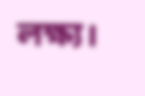লক্ষ্য।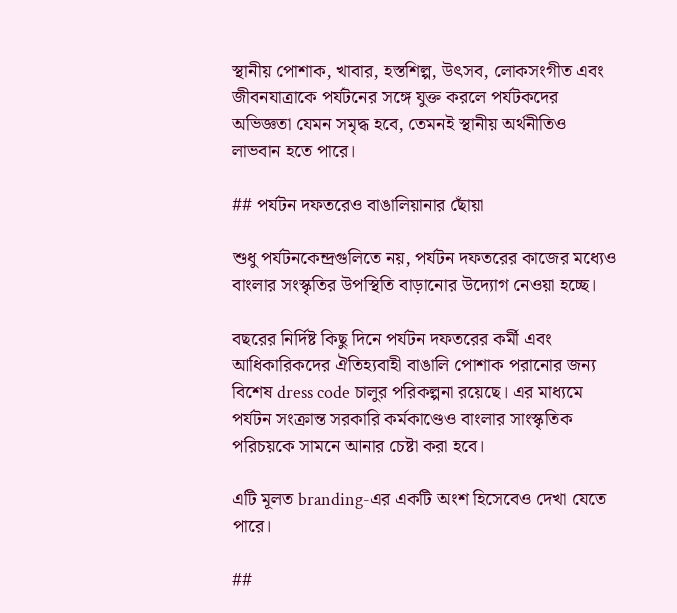স্থানীয় পোশাক, খাবার, হস্তশিল্প, উৎসব, লোকসংগীত এবং জীবনযাত্রাকে পর্যটনের সঙ্গে যুক্ত করলে পর্যটকদের অভিজ্ঞতা যেমন সমৃদ্ধ হবে, তেমনই স্থানীয় অর্থনীতিও লাভবান হতে পারে।

## পর্যটন দফতরেও বাঙালিয়ানার ছোঁয়া

শুধু পর্যটনকেন্দ্রগুলিতে নয়, পর্যটন দফতরের কাজের মধ্যেও বাংলার সংস্কৃতির উপস্থিতি বাড়ানোর উদ্যোগ নেওয়া হচ্ছে।

বছরের নির্দিষ্ট কিছু দিনে পর্যটন দফতরের কর্মী এবং আধিকারিকদের ঐতিহ্যবাহী বাঙালি পোশাক পরানোর জন্য বিশেষ dress code চালুর পরিকল্পনা রয়েছে। এর মাধ্যমে পর্যটন সংক্রান্ত সরকারি কর্মকাণ্ডেও বাংলার সাংস্কৃতিক পরিচয়কে সামনে আনার চেষ্টা করা হবে।

এটি মূলত branding-এর একটি অংশ হিসেবেও দেখা যেতে পারে।

##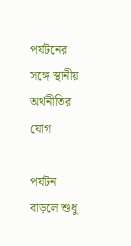পর্যটনের সঙ্গে স্থানীয় অর্থনীতির যোগ

পর্যটন বাড়লে শুধু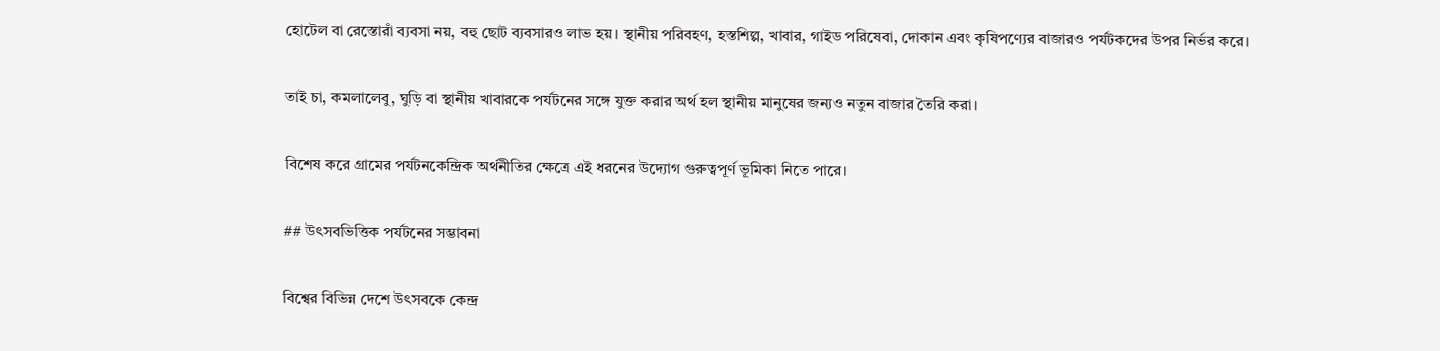হোটেল বা রেস্তোরাঁ ব্যবসা নয়, বহু ছোট ব্যবসারও লাভ হয়। স্থানীয় পরিবহণ, হস্তশিল্প, খাবার, গাইড পরিষেবা, দোকান এবং কৃষিপণ্যের বাজারও পর্যটকদের উপর নির্ভর করে।

তাই চা, কমলালেবু, ঘুড়ি বা স্থানীয় খাবারকে পর্যটনের সঙ্গে যুক্ত করার অর্থ হল স্থানীয় মানুষের জন্যও নতুন বাজার তৈরি করা।

বিশেষ করে গ্রামের পর্যটনকেন্দ্রিক অর্থনীতির ক্ষেত্রে এই ধরনের উদ্যোগ গুরুত্বপূর্ণ ভূমিকা নিতে পারে।

## উৎসবভিত্তিক পর্যটনের সম্ভাবনা

বিশ্বের বিভিন্ন দেশে উৎসবকে কেন্দ্র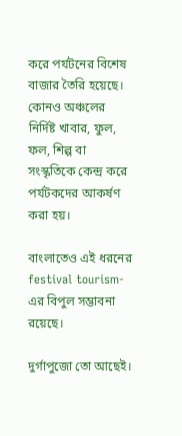করে পর্যটনের বিশেষ বাজার তৈরি হয়েছে। কোনও অঞ্চলের নির্দিষ্ট খাবার, ফুল, ফল, শিল্প বা সংস্কৃতিকে কেন্দ্র করে পর্যটকদের আকর্ষণ করা হয়।

বাংলাতেও এই ধরনের festival tourism-এর বিপুল সম্ভাবনা রয়েছে।

দুর্গাপুজো তো আছেই।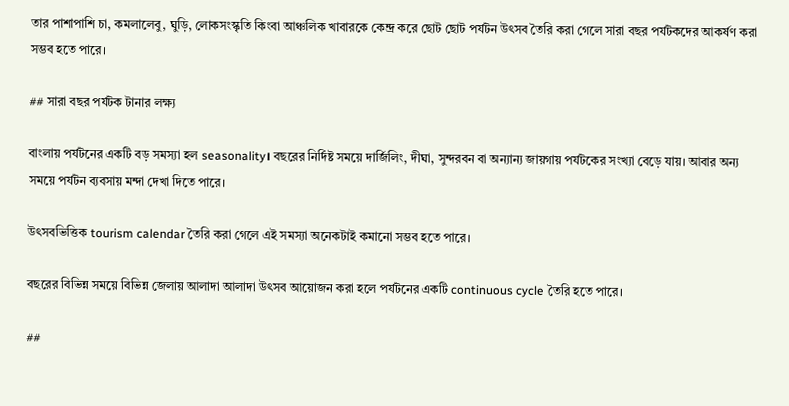তার পাশাপাশি চা, কমলালেবু, ঘুড়ি, লোকসংস্কৃতি কিংবা আঞ্চলিক খাবারকে কেন্দ্র করে ছোট ছোট পর্যটন উৎসব তৈরি করা গেলে সারা বছর পর্যটকদের আকর্ষণ করা সম্ভব হতে পারে।

## সারা বছর পর্যটক টানার লক্ষ্য

বাংলায় পর্যটনের একটি বড় সমস্যা হল seasonality। বছরের নির্দিষ্ট সময়ে দার্জিলিং, দীঘা, সুন্দরবন বা অন্যান্য জায়গায় পর্যটকের সংখ্যা বেড়ে যায়। আবার অন্য সময়ে পর্যটন ব্যবসায় মন্দা দেখা দিতে পারে।

উৎসবভিত্তিক tourism calendar তৈরি করা গেলে এই সমস্যা অনেকটাই কমানো সম্ভব হতে পারে।

বছরের বিভিন্ন সময়ে বিভিন্ন জেলায় আলাদা আলাদা উৎসব আয়োজন করা হলে পর্যটনের একটি continuous cycle তৈরি হতে পারে।

##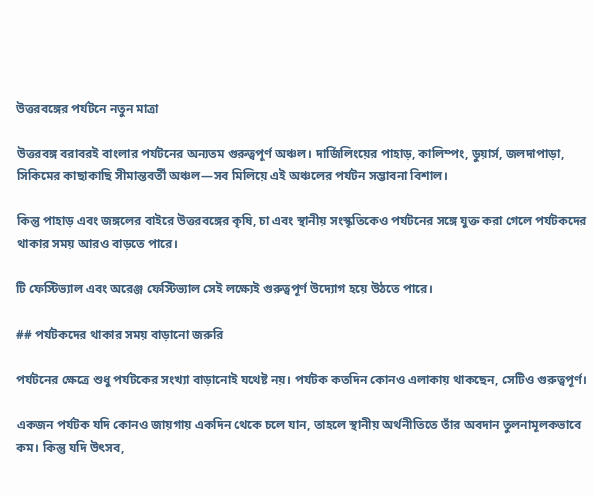উত্তরবঙ্গের পর্যটনে নতুন মাত্রা

উত্তরবঙ্গ বরাবরই বাংলার পর্যটনের অন্যতম গুরুত্বপূর্ণ অঞ্চল। দার্জিলিংয়ের পাহাড়, কালিম্পং, ডুয়ার্স, জলদাপাড়া, সিকিমের কাছাকাছি সীমান্তবর্তী অঞ্চল—সব মিলিয়ে এই অঞ্চলের পর্যটন সম্ভাবনা বিশাল।

কিন্তু পাহাড় এবং জঙ্গলের বাইরে উত্তরবঙ্গের কৃষি, চা এবং স্থানীয় সংস্কৃতিকেও পর্যটনের সঙ্গে যুক্ত করা গেলে পর্যটকদের থাকার সময় আরও বাড়তে পারে।

টি ফেস্টিভ্যাল এবং অরেঞ্জ ফেস্টিভ্যাল সেই লক্ষ্যেই গুরুত্বপূর্ণ উদ্যোগ হয়ে উঠতে পারে।

## পর্যটকদের থাকার সময় বাড়ানো জরুরি

পর্যটনের ক্ষেত্রে শুধু পর্যটকের সংখ্যা বাড়ানোই যথেষ্ট নয়। পর্যটক কতদিন কোনও এলাকায় থাকছেন, সেটিও গুরুত্বপূর্ণ।

একজন পর্যটক যদি কোনও জায়গায় একদিন থেকে চলে যান, তাহলে স্থানীয় অর্থনীতিতে তাঁর অবদান তুলনামূলকভাবে কম। কিন্তু যদি উৎসব,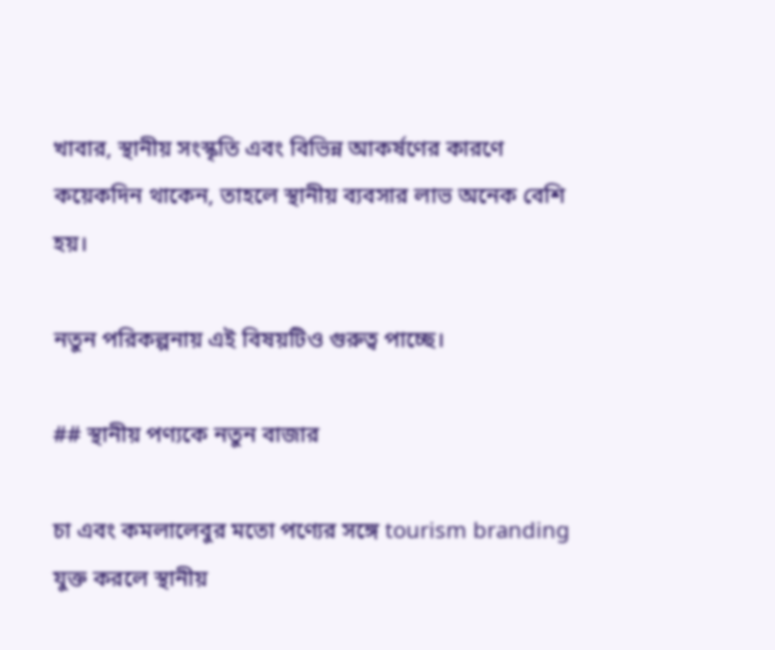খাবার, স্থানীয় সংস্কৃতি এবং বিভিন্ন আকর্ষণের কারণে কয়েকদিন থাকেন, তাহলে স্থানীয় ব্যবসার লাভ অনেক বেশি হয়।

নতুন পরিকল্পনায় এই বিষয়টিও গুরুত্ব পাচ্ছে।

## স্থানীয় পণ্যকে নতুন বাজার

চা এবং কমলালেবুর মতো পণ্যের সঙ্গে tourism branding যুক্ত করলে স্থানীয়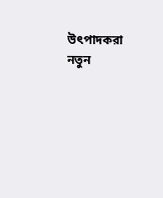উৎপাদকরা নতুন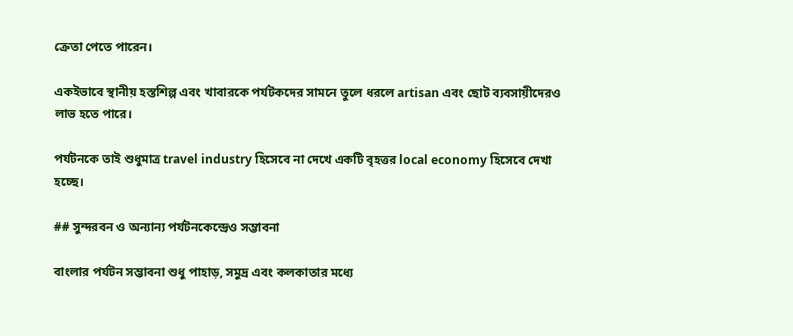ক্রেতা পেতে পারেন।

একইভাবে স্থানীয় হস্তশিল্প এবং খাবারকে পর্যটকদের সামনে তুলে ধরলে artisan এবং ছোট ব্যবসায়ীদেরও লাভ হতে পারে।

পর্যটনকে তাই শুধুমাত্র travel industry হিসেবে না দেখে একটি বৃহত্তর local economy হিসেবে দেখা হচ্ছে।

## সুন্দরবন ও অন্যান্য পর্যটনকেন্দ্রেও সম্ভাবনা

বাংলার পর্যটন সম্ভাবনা শুধু পাহাড়, সমুদ্র এবং কলকাতার মধ্যে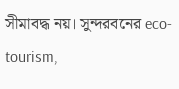সীমাবদ্ধ নয়। সুন্দরবনের eco-tourism,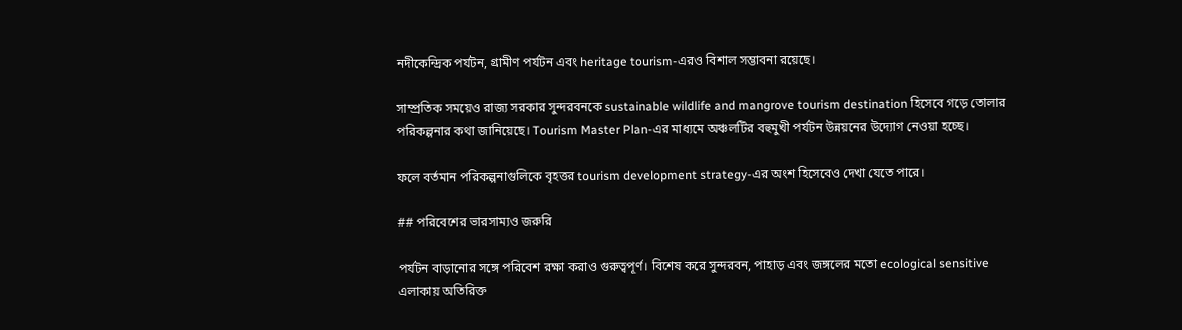নদীকেন্দ্রিক পর্যটন, গ্রামীণ পর্যটন এবং heritage tourism-এরও বিশাল সম্ভাবনা রয়েছে।

সাম্প্রতিক সময়েও রাজ্য সরকার সুন্দরবনকে sustainable wildlife and mangrove tourism destination হিসেবে গড়ে তোলার পরিকল্পনার কথা জানিয়েছে। Tourism Master Plan-এর মাধ্যমে অঞ্চলটির বহুমুখী পর্যটন উন্নয়নের উদ্যোগ নেওয়া হচ্ছে।

ফলে বর্তমান পরিকল্পনাগুলিকে বৃহত্তর tourism development strategy-এর অংশ হিসেবেও দেখা যেতে পারে।

## পরিবেশের ভারসাম্যও জরুরি

পর্যটন বাড়ানোর সঙ্গে পরিবেশ রক্ষা করাও গুরুত্বপূর্ণ। বিশেষ করে সুন্দরবন, পাহাড় এবং জঙ্গলের মতো ecological sensitive এলাকায় অতিরিক্ত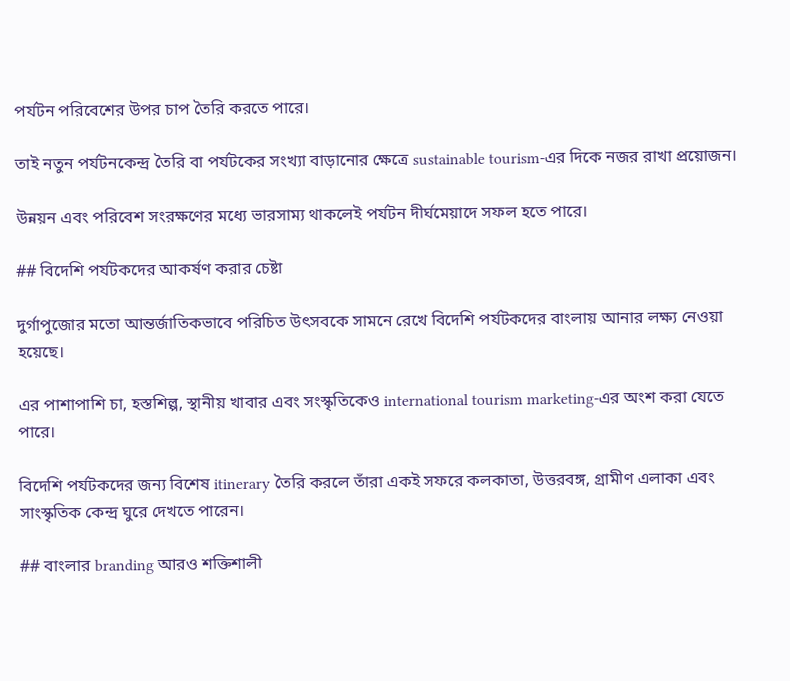পর্যটন পরিবেশের উপর চাপ তৈরি করতে পারে।

তাই নতুন পর্যটনকেন্দ্র তৈরি বা পর্যটকের সংখ্যা বাড়ানোর ক্ষেত্রে sustainable tourism-এর দিকে নজর রাখা প্রয়োজন।

উন্নয়ন এবং পরিবেশ সংরক্ষণের মধ্যে ভারসাম্য থাকলেই পর্যটন দীর্ঘমেয়াদে সফল হতে পারে।

## বিদেশি পর্যটকদের আকর্ষণ করার চেষ্টা

দুর্গাপুজোর মতো আন্তর্জাতিকভাবে পরিচিত উৎসবকে সামনে রেখে বিদেশি পর্যটকদের বাংলায় আনার লক্ষ্য নেওয়া হয়েছে।

এর পাশাপাশি চা, হস্তশিল্প, স্থানীয় খাবার এবং সংস্কৃতিকেও international tourism marketing-এর অংশ করা যেতে পারে।

বিদেশি পর্যটকদের জন্য বিশেষ itinerary তৈরি করলে তাঁরা একই সফরে কলকাতা, উত্তরবঙ্গ, গ্রামীণ এলাকা এবং সাংস্কৃতিক কেন্দ্র ঘুরে দেখতে পারেন।

## বাংলার branding আরও শক্তিশালী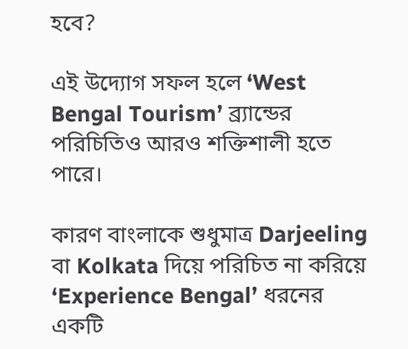হবে?

এই উদ্যোগ সফল হলে ‘West Bengal Tourism’ ব্র্যান্ডের পরিচিতিও আরও শক্তিশালী হতে পারে।

কারণ বাংলাকে শুধুমাত্র Darjeeling বা Kolkata দিয়ে পরিচিত না করিয়ে ‘Experience Bengal’ ধরনের একটি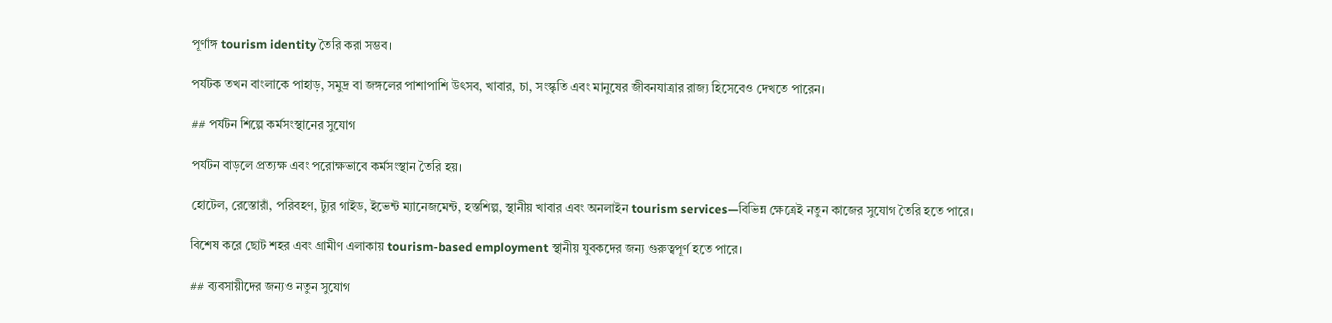পূর্ণাঙ্গ tourism identity তৈরি করা সম্ভব।

পর্যটক তখন বাংলাকে পাহাড়, সমুদ্র বা জঙ্গলের পাশাপাশি উৎসব, খাবার, চা, সংস্কৃতি এবং মানুষের জীবনযাত্রার রাজ্য হিসেবেও দেখতে পারেন।

## পর্যটন শিল্পে কর্মসংস্থানের সুযোগ

পর্যটন বাড়লে প্রত্যক্ষ এবং পরোক্ষভাবে কর্মসংস্থান তৈরি হয়।

হোটেল, রেস্তোরাঁ, পরিবহণ, ট্যুর গাইড, ইভেন্ট ম্যানেজমেন্ট, হস্তশিল্প, স্থানীয় খাবার এবং অনলাইন tourism services—বিভিন্ন ক্ষেত্রেই নতুন কাজের সুযোগ তৈরি হতে পারে।

বিশেষ করে ছোট শহর এবং গ্রামীণ এলাকায় tourism-based employment স্থানীয় যুবকদের জন্য গুরুত্বপূর্ণ হতে পারে।

## ব্যবসায়ীদের জন্যও নতুন সুযোগ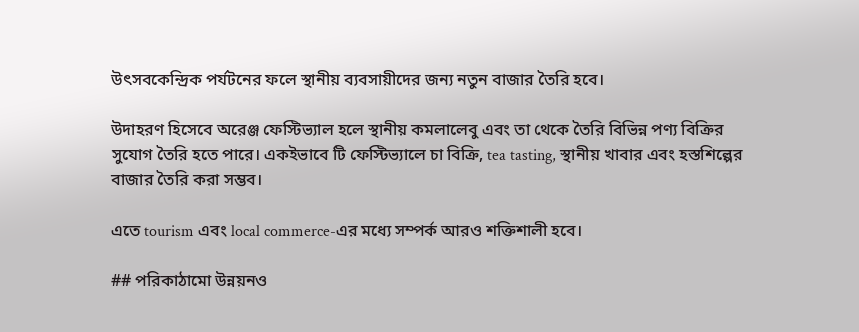উৎসবকেন্দ্রিক পর্যটনের ফলে স্থানীয় ব্যবসায়ীদের জন্য নতুন বাজার তৈরি হবে।

উদাহরণ হিসেবে অরেঞ্জ ফেস্টিভ্যাল হলে স্থানীয় কমলালেবু এবং তা থেকে তৈরি বিভিন্ন পণ্য বিক্রির সুযোগ তৈরি হতে পারে। একইভাবে টি ফেস্টিভ্যালে চা বিক্রি, tea tasting, স্থানীয় খাবার এবং হস্তশিল্পের বাজার তৈরি করা সম্ভব।

এতে tourism এবং local commerce-এর মধ্যে সম্পর্ক আরও শক্তিশালী হবে।

## পরিকাঠামো উন্নয়নও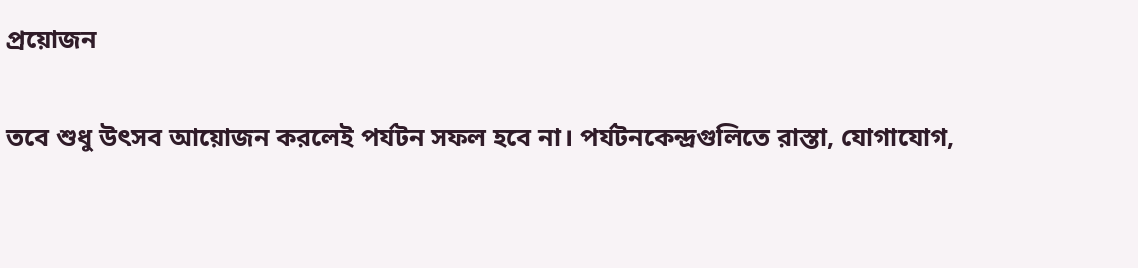প্রয়োজন

তবে শুধু উৎসব আয়োজন করলেই পর্যটন সফল হবে না। পর্যটনকেন্দ্রগুলিতে রাস্তা, যোগাযোগ,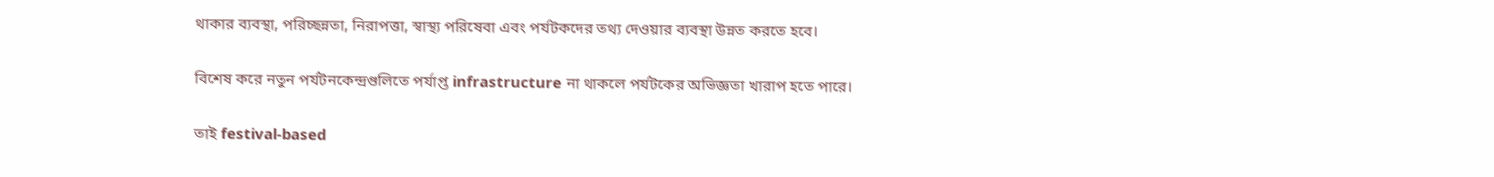থাকার ব্যবস্থা, পরিচ্ছন্নতা, নিরাপত্তা, স্বাস্থ্য পরিষেবা এবং পর্যটকদের তথ্য দেওয়ার ব্যবস্থা উন্নত করতে হবে।

বিশেষ করে নতুন পর্যটনকেন্দ্রগুলিতে পর্যাপ্ত infrastructure না থাকলে পর্যটকের অভিজ্ঞতা খারাপ হতে পারে।

তাই festival-based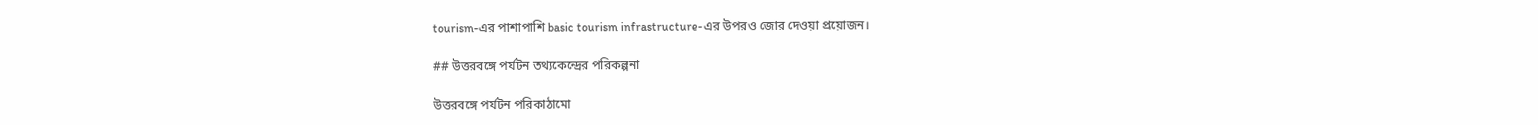tourism-এর পাশাপাশি basic tourism infrastructure-এর উপরও জোর দেওয়া প্রয়োজন।

## উত্তরবঙ্গে পর্যটন তথ্যকেন্দ্রের পরিকল্পনা

উত্তরবঙ্গে পর্যটন পরিকাঠামো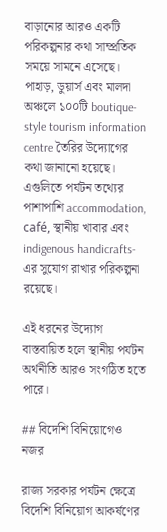বাড়ানোর আরও একটি পরিকল্পনার কথা সাম্প্রতিক সময়ে সামনে এসেছে। পাহাড়, ডুয়ার্স এবং মালদা অঞ্চলে ১০০টি boutique-style tourism information centre তৈরির উদ্যোগের কথা জানানো হয়েছে। এগুলিতে পর্যটন তথ্যের পাশাপাশি accommodation, café, স্থানীয় খাবার এবং indigenous handicrafts-এর সুযোগ রাখার পরিকল্পনা রয়েছে।

এই ধরনের উদ্যোগ বাস্তবায়িত হলে স্থানীয় পর্যটন অর্থনীতি আরও সংগঠিত হতে পারে।

## বিদেশি বিনিয়োগেও নজর

রাজ্য সরকার পর্যটন ক্ষেত্রে বিদেশি বিনিয়োগ আকর্ষণের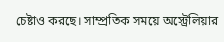চেষ্টাও করছে। সাম্প্রতিক সময়ে অস্ট্রেলিয়ার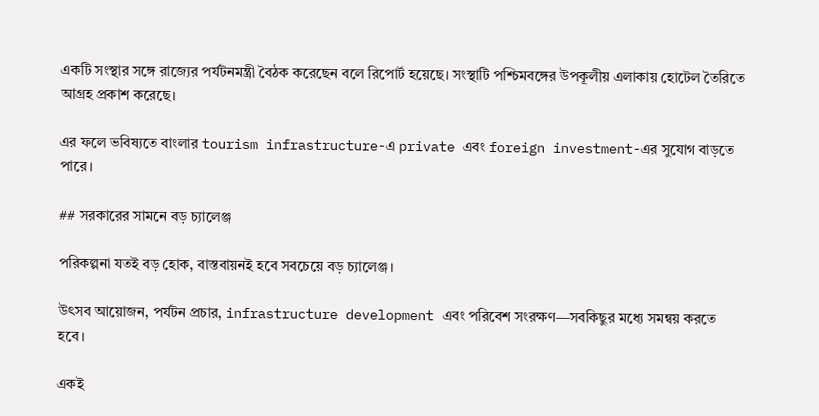একটি সংস্থার সঙ্গে রাজ্যের পর্যটনমন্ত্রী বৈঠক করেছেন বলে রিপোর্ট হয়েছে। সংস্থাটি পশ্চিমবঙ্গের উপকূলীয় এলাকায় হোটেল তৈরিতে আগ্রহ প্রকাশ করেছে।

এর ফলে ভবিষ্যতে বাংলার tourism infrastructure-এ private এবং foreign investment-এর সুযোগ বাড়তে পারে।

## সরকারের সামনে বড় চ্যালেঞ্জ

পরিকল্পনা যতই বড় হোক, বাস্তবায়নই হবে সবচেয়ে বড় চ্যালেঞ্জ।

উৎসব আয়োজন, পর্যটন প্রচার, infrastructure development এবং পরিবেশ সংরক্ষণ—সবকিছুর মধ্যে সমন্বয় করতে হবে।

একই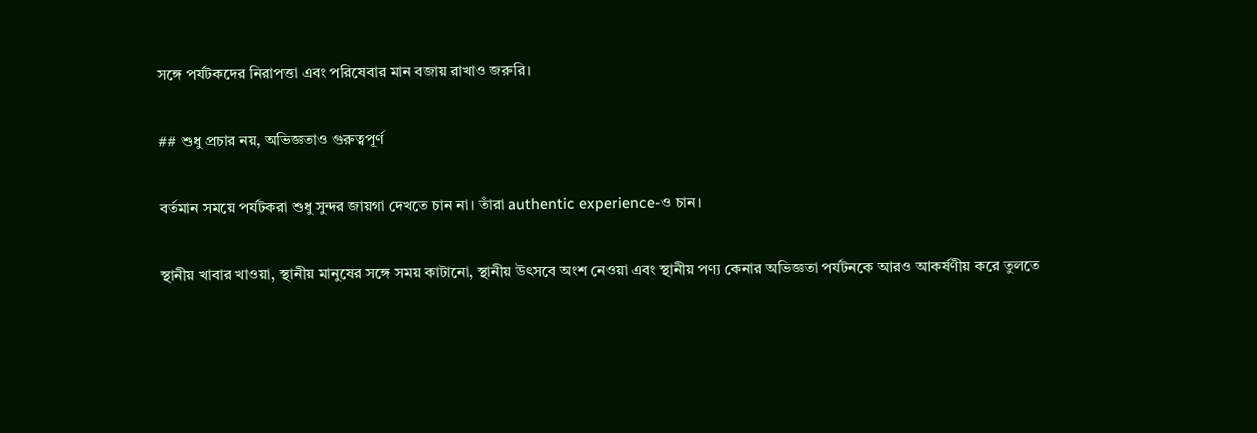সঙ্গে পর্যটকদের নিরাপত্তা এবং পরিষেবার মান বজায় রাখাও জরুরি।

## শুধু প্রচার নয়, অভিজ্ঞতাও গুরুত্বপূর্ণ

বর্তমান সময়ে পর্যটকরা শুধু সুন্দর জায়গা দেখতে চান না। তাঁরা authentic experience-ও চান।

স্থানীয় খাবার খাওয়া, স্থানীয় মানুষের সঙ্গে সময় কাটানো, স্থানীয় উৎসবে অংশ নেওয়া এবং স্থানীয় পণ্য কেনার অভিজ্ঞতা পর্যটনকে আরও আকর্ষণীয় করে তুলতে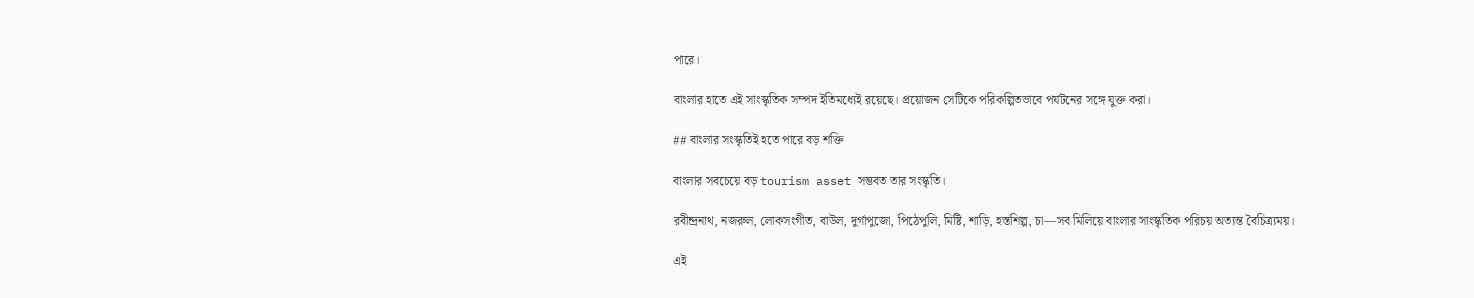পারে।

বাংলার হাতে এই সাংস্কৃতিক সম্পদ ইতিমধ্যেই রয়েছে। প্রয়োজন সেটিকে পরিকল্পিতভাবে পর্যটনের সঙ্গে যুক্ত করা।

## বাংলার সংস্কৃতিই হতে পারে বড় শক্তি

বাংলার সবচেয়ে বড় tourism asset সম্ভবত তার সংস্কৃতি।

রবীন্দ্রনাথ, নজরুল, লোকসংগীত, বাউল, দুর্গাপুজো, পিঠেপুলি, মিষ্টি, শাড়ি, হস্তশিল্প, চা—সব মিলিয়ে বাংলার সাংস্কৃতিক পরিচয় অত্যন্ত বৈচিত্র্যময়।

এই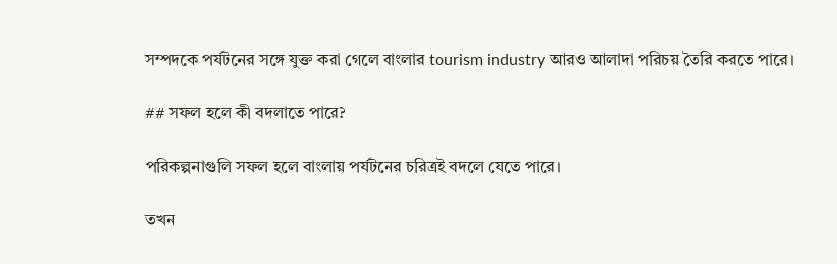সম্পদকে পর্যটনের সঙ্গে যুক্ত করা গেলে বাংলার tourism industry আরও আলাদা পরিচয় তৈরি করতে পারে।

## সফল হলে কী বদলাতে পারে?

পরিকল্পনাগুলি সফল হলে বাংলায় পর্যটনের চরিত্রই বদলে যেতে পারে।

তখন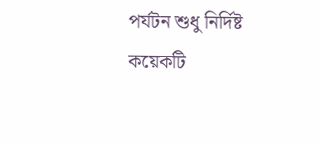পর্যটন শুধু নির্দিষ্ট কয়েকটি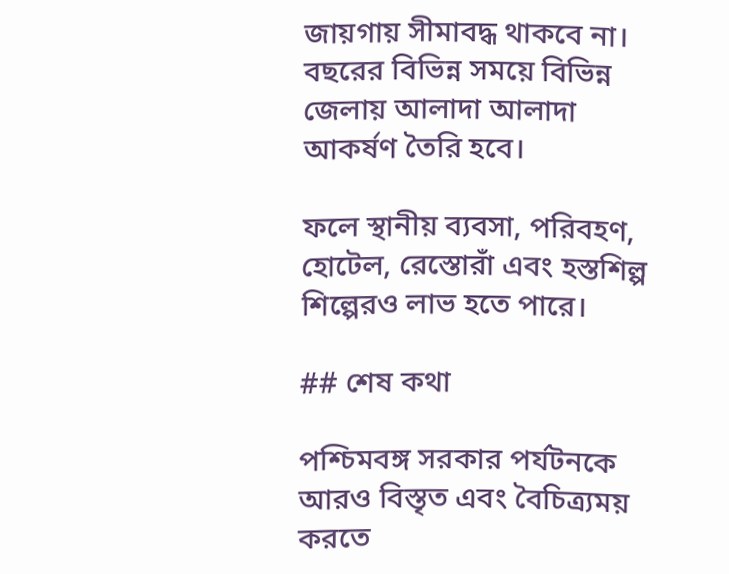জায়গায় সীমাবদ্ধ থাকবে না। বছরের বিভিন্ন সময়ে বিভিন্ন জেলায় আলাদা আলাদা আকর্ষণ তৈরি হবে।

ফলে স্থানীয় ব্যবসা, পরিবহণ, হোটেল, রেস্তোরাঁ এবং হস্তশিল্প শিল্পেরও লাভ হতে পারে।

## শেষ কথা

পশ্চিমবঙ্গ সরকার পর্যটনকে আরও বিস্তৃত এবং বৈচিত্র্যময় করতে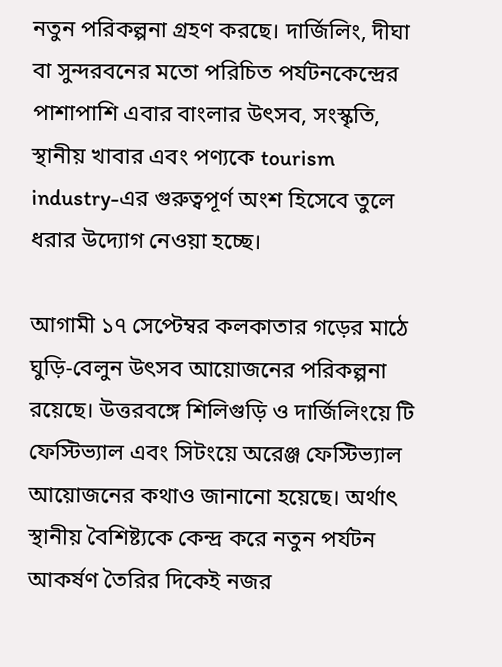নতুন পরিকল্পনা গ্রহণ করছে। দার্জিলিং, দীঘা বা সুন্দরবনের মতো পরিচিত পর্যটনকেন্দ্রের পাশাপাশি এবার বাংলার উৎসব, সংস্কৃতি, স্থানীয় খাবার এবং পণ্যকে tourism industry-এর গুরুত্বপূর্ণ অংশ হিসেবে তুলে ধরার উদ্যোগ নেওয়া হচ্ছে।

আগামী ১৭ সেপ্টেম্বর কলকাতার গড়ের মাঠে ঘুড়ি-বেলুন উৎসব আয়োজনের পরিকল্পনা রয়েছে। উত্তরবঙ্গে শিলিগুড়ি ও দার্জিলিংয়ে টি ফেস্টিভ্যাল এবং সিটংয়ে অরেঞ্জ ফেস্টিভ্যাল আয়োজনের কথাও জানানো হয়েছে। অর্থাৎ স্থানীয় বৈশিষ্ট্যকে কেন্দ্র করে নতুন পর্যটন আকর্ষণ তৈরির দিকেই নজর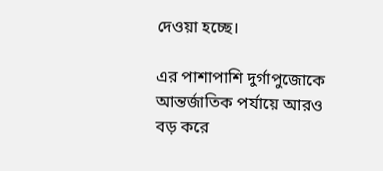দেওয়া হচ্ছে।

এর পাশাপাশি দুর্গাপুজোকে আন্তর্জাতিক পর্যায়ে আরও বড় করে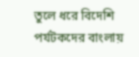তুলে ধরে বিদেশি পর্যটকদের বাংলায়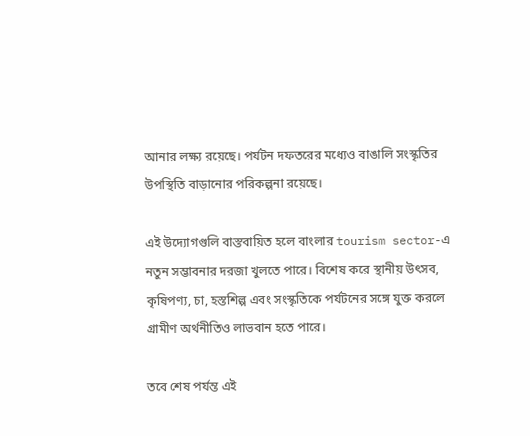আনার লক্ষ্য রয়েছে। পর্যটন দফতরের মধ্যেও বাঙালি সংস্কৃতির উপস্থিতি বাড়ানোর পরিকল্পনা রয়েছে।

এই উদ্যোগগুলি বাস্তবায়িত হলে বাংলার tourism sector-এ নতুন সম্ভাবনার দরজা খুলতে পারে। বিশেষ করে স্থানীয় উৎসব, কৃষিপণ্য, চা, হস্তশিল্প এবং সংস্কৃতিকে পর্যটনের সঙ্গে যুক্ত করলে গ্রামীণ অর্থনীতিও লাভবান হতে পারে।

তবে শেষ পর্যন্ত এই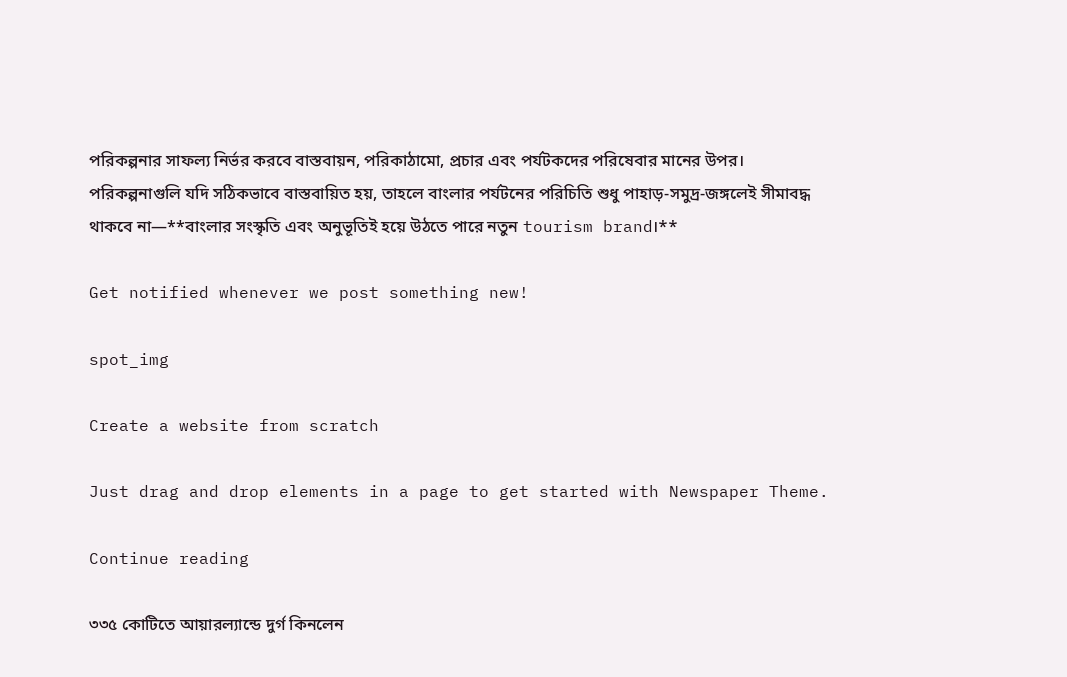পরিকল্পনার সাফল্য নির্ভর করবে বাস্তবায়ন, পরিকাঠামো, প্রচার এবং পর্যটকদের পরিষেবার মানের উপর। পরিকল্পনাগুলি যদি সঠিকভাবে বাস্তবায়িত হয়, তাহলে বাংলার পর্যটনের পরিচিতি শুধু পাহাড়-সমুদ্র-জঙ্গলেই সীমাবদ্ধ থাকবে না—**বাংলার সংস্কৃতি এবং অনুভূতিই হয়ে উঠতে পারে নতুন tourism brand।**

Get notified whenever we post something new!

spot_img

Create a website from scratch

Just drag and drop elements in a page to get started with Newspaper Theme.

Continue reading

৩৩৫ কোটিতে আয়ারল্যান্ডে দুর্গ কিনলেন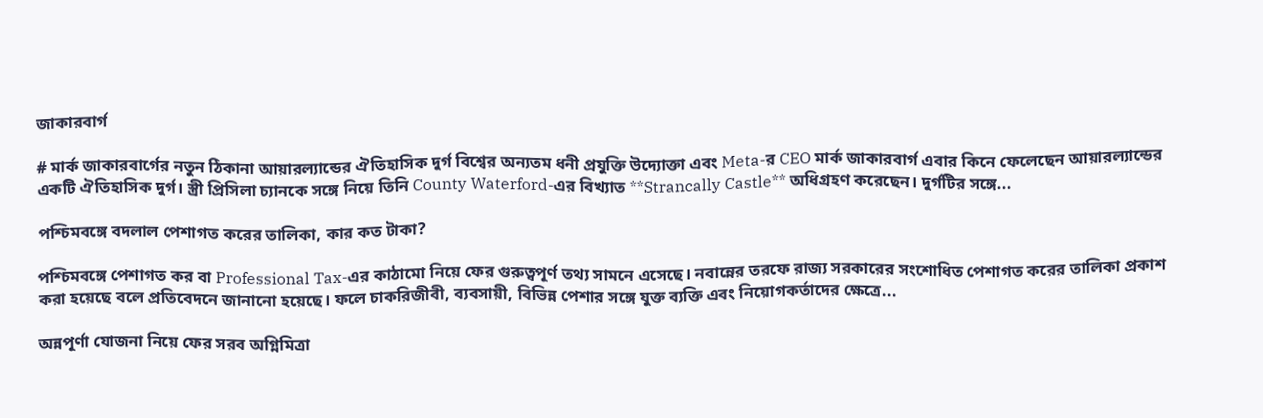জাকারবার্গ

# মার্ক জাকারবার্গের নতুন ঠিকানা আয়ারল্যান্ডের ঐতিহাসিক দুর্গ বিশ্বের অন্যতম ধনী প্রযুক্তি উদ্যোক্তা এবং Meta-র CEO মার্ক জাকারবার্গ এবার কিনে ফেলেছেন আয়ারল্যান্ডের একটি ঐতিহাসিক দুর্গ। স্ত্রী প্রিসিলা চ্যানকে সঙ্গে নিয়ে তিনি County Waterford-এর বিখ্যাত **Strancally Castle** অধিগ্রহণ করেছেন। দুর্গটির সঙ্গে...

পশ্চিমবঙ্গে বদলাল পেশাগত করের তালিকা, কার কত টাকা?

পশ্চিমবঙ্গে পেশাগত কর বা Professional Tax-এর কাঠামো নিয়ে ফের গুরুত্বপূর্ণ তথ্য সামনে এসেছে। নবান্নের তরফে রাজ্য সরকারের সংশোধিত পেশাগত করের তালিকা প্রকাশ করা হয়েছে বলে প্রতিবেদনে জানানো হয়েছে। ফলে চাকরিজীবী, ব্যবসায়ী, বিভিন্ন পেশার সঙ্গে যুক্ত ব্যক্তি এবং নিয়োগকর্তাদের ক্ষেত্রে...

অন্নপূর্ণা যোজনা নিয়ে ফের সরব অগ্নিমিত্রা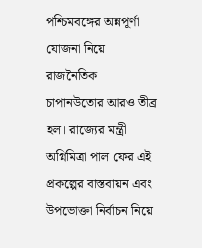পশ্চিমবঙ্গের অন্নপূর্ণা যোজনা নিয়ে রাজনৈতিক চাপানউতোর আরও তীব্র হল। রাজ্যের মন্ত্রী অগ্নিমিত্রা পাল ফের এই প্রকল্পের বাস্তবায়ন এবং উপভোক্তা নির্বাচন নিয়ে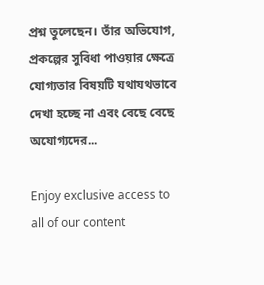প্রশ্ন তুলেছেন। তাঁর অভিযোগ, প্রকল্পের সুবিধা পাওয়ার ক্ষেত্রে যোগ্যতার বিষয়টি যথাযথভাবে দেখা হচ্ছে না এবং বেছে বেছে অযোগ্যদের...

Enjoy exclusive access to all of our content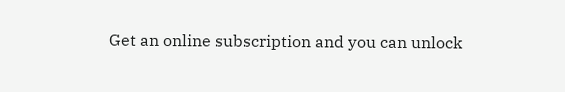Get an online subscription and you can unlock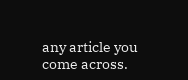any article you come across.